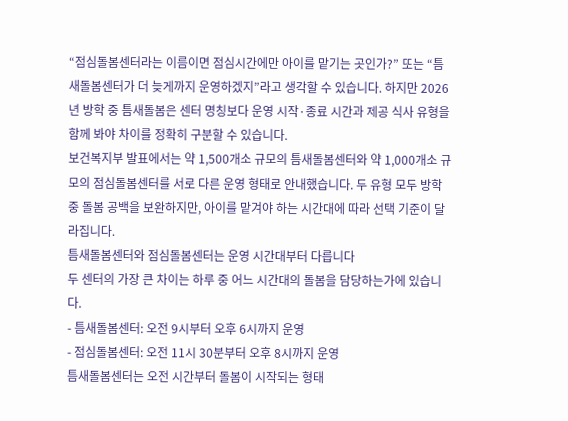“점심돌봄센터라는 이름이면 점심시간에만 아이를 맡기는 곳인가?” 또는 “틈새돌봄센터가 더 늦게까지 운영하겠지”라고 생각할 수 있습니다. 하지만 2026년 방학 중 틈새돌봄은 센터 명칭보다 운영 시작·종료 시간과 제공 식사 유형을 함께 봐야 차이를 정확히 구분할 수 있습니다.
보건복지부 발표에서는 약 1,500개소 규모의 틈새돌봄센터와 약 1,000개소 규모의 점심돌봄센터를 서로 다른 운영 형태로 안내했습니다. 두 유형 모두 방학 중 돌봄 공백을 보완하지만, 아이를 맡겨야 하는 시간대에 따라 선택 기준이 달라집니다.
틈새돌봄센터와 점심돌봄센터는 운영 시간대부터 다릅니다
두 센터의 가장 큰 차이는 하루 중 어느 시간대의 돌봄을 담당하는가에 있습니다.
- 틈새돌봄센터: 오전 9시부터 오후 6시까지 운영
- 점심돌봄센터: 오전 11시 30분부터 오후 8시까지 운영
틈새돌봄센터는 오전 시간부터 돌봄이 시작되는 형태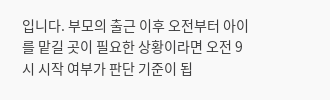입니다. 부모의 출근 이후 오전부터 아이를 맡길 곳이 필요한 상황이라면 오전 9시 시작 여부가 판단 기준이 됩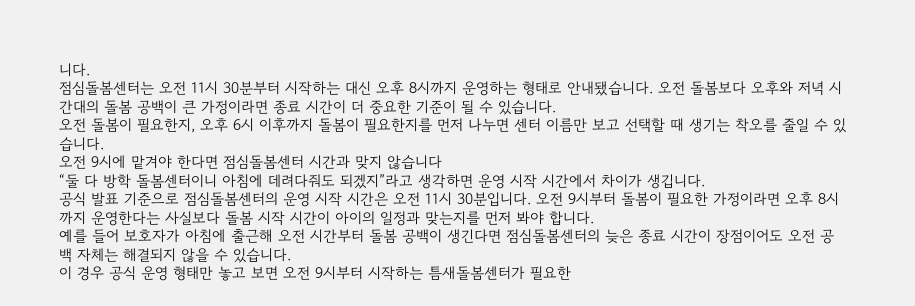니다.
점심돌봄센터는 오전 11시 30분부터 시작하는 대신 오후 8시까지 운영하는 형태로 안내됐습니다. 오전 돌봄보다 오후와 저녁 시간대의 돌봄 공백이 큰 가정이라면 종료 시간이 더 중요한 기준이 될 수 있습니다.
오전 돌봄이 필요한지, 오후 6시 이후까지 돌봄이 필요한지를 먼저 나누면 센터 이름만 보고 선택할 때 생기는 착오를 줄일 수 있습니다.
오전 9시에 맡겨야 한다면 점심돌봄센터 시간과 맞지 않습니다
“둘 다 방학 돌봄센터이니 아침에 데려다줘도 되겠지”라고 생각하면 운영 시작 시간에서 차이가 생깁니다.
공식 발표 기준으로 점심돌봄센터의 운영 시작 시간은 오전 11시 30분입니다. 오전 9시부터 돌봄이 필요한 가정이라면 오후 8시까지 운영한다는 사실보다 돌봄 시작 시간이 아이의 일정과 맞는지를 먼저 봐야 합니다.
예를 들어 보호자가 아침에 출근해 오전 시간부터 돌봄 공백이 생긴다면 점심돌봄센터의 늦은 종료 시간이 장점이어도 오전 공백 자체는 해결되지 않을 수 있습니다.
이 경우 공식 운영 형태만 놓고 보면 오전 9시부터 시작하는 틈새돌봄센터가 필요한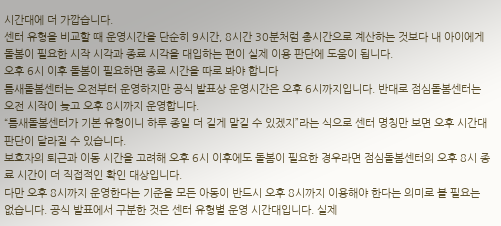시간대에 더 가깝습니다.
센터 유형을 비교할 때 운영시간을 단순히 9시간, 8시간 30분처럼 총시간으로 계산하는 것보다 내 아이에게 돌봄이 필요한 시작 시각과 종료 시각을 대입하는 편이 실제 이용 판단에 도움이 됩니다.
오후 6시 이후 돌봄이 필요하면 종료 시간을 따로 봐야 합니다
틈새돌봄센터는 오전부터 운영하지만 공식 발표상 운영시간은 오후 6시까지입니다. 반대로 점심돌봄센터는 오전 시작이 늦고 오후 8시까지 운영합니다.
“틈새돌봄센터가 기본 유형이니 하루 종일 더 길게 맡길 수 있겠지”라는 식으로 센터 명칭만 보면 오후 시간대 판단이 달라질 수 있습니다.
보호자의 퇴근과 이동 시간을 고려해 오후 6시 이후에도 돌봄이 필요한 경우라면 점심돌봄센터의 오후 8시 종료 시간이 더 직접적인 확인 대상입니다.
다만 오후 8시까지 운영한다는 기준을 모든 아동이 반드시 오후 8시까지 이용해야 한다는 의미로 볼 필요는 없습니다. 공식 발표에서 구분한 것은 센터 유형별 운영 시간대입니다. 실제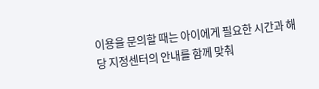이용을 문의할 때는 아이에게 필요한 시간과 해당 지정센터의 안내를 함께 맞춰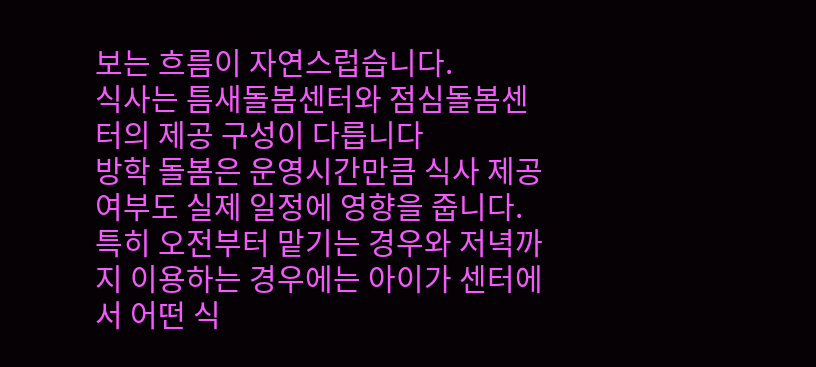보는 흐름이 자연스럽습니다.
식사는 틈새돌봄센터와 점심돌봄센터의 제공 구성이 다릅니다
방학 돌봄은 운영시간만큼 식사 제공 여부도 실제 일정에 영향을 줍니다. 특히 오전부터 맡기는 경우와 저녁까지 이용하는 경우에는 아이가 센터에서 어떤 식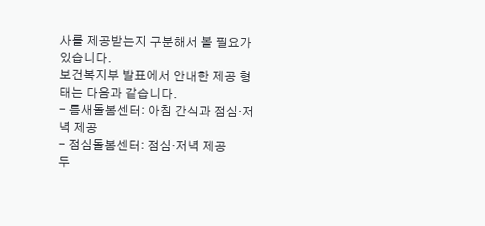사를 제공받는지 구분해서 볼 필요가 있습니다.
보건복지부 발표에서 안내한 제공 형태는 다음과 같습니다.
- 틈새돌봄센터: 아침 간식과 점심·저녁 제공
- 점심돌봄센터: 점심·저녁 제공
두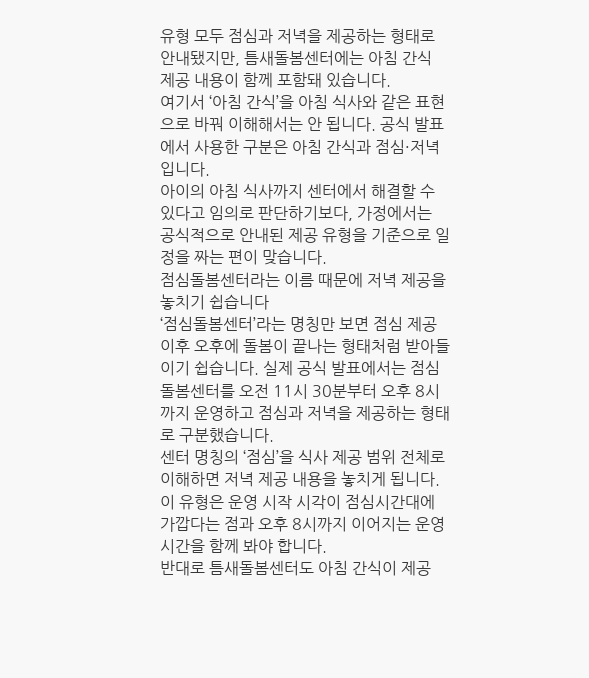유형 모두 점심과 저녁을 제공하는 형태로 안내됐지만, 틈새돌봄센터에는 아침 간식 제공 내용이 함께 포함돼 있습니다.
여기서 ‘아침 간식’을 아침 식사와 같은 표현으로 바꿔 이해해서는 안 됩니다. 공식 발표에서 사용한 구분은 아침 간식과 점심·저녁입니다.
아이의 아침 식사까지 센터에서 해결할 수 있다고 임의로 판단하기보다, 가정에서는 공식적으로 안내된 제공 유형을 기준으로 일정을 짜는 편이 맞습니다.
점심돌봄센터라는 이름 때문에 저녁 제공을 놓치기 쉽습니다
‘점심돌봄센터’라는 명칭만 보면 점심 제공 이후 오후에 돌봄이 끝나는 형태처럼 받아들이기 쉽습니다. 실제 공식 발표에서는 점심돌봄센터를 오전 11시 30분부터 오후 8시까지 운영하고 점심과 저녁을 제공하는 형태로 구분했습니다.
센터 명칭의 ‘점심’을 식사 제공 범위 전체로 이해하면 저녁 제공 내용을 놓치게 됩니다. 이 유형은 운영 시작 시각이 점심시간대에 가깝다는 점과 오후 8시까지 이어지는 운영시간을 함께 봐야 합니다.
반대로 틈새돌봄센터도 아침 간식이 제공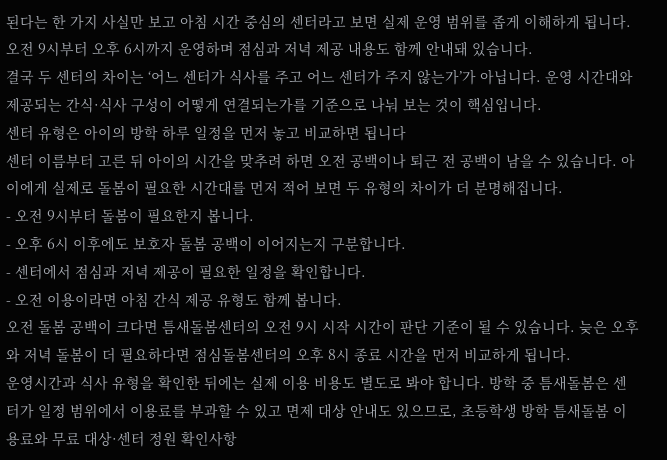된다는 한 가지 사실만 보고 아침 시간 중심의 센터라고 보면 실제 운영 범위를 좁게 이해하게 됩니다. 오전 9시부터 오후 6시까지 운영하며 점심과 저녁 제공 내용도 함께 안내돼 있습니다.
결국 두 센터의 차이는 ‘어느 센터가 식사를 주고 어느 센터가 주지 않는가’가 아닙니다. 운영 시간대와 제공되는 간식·식사 구성이 어떻게 연결되는가를 기준으로 나눠 보는 것이 핵심입니다.
센터 유형은 아이의 방학 하루 일정을 먼저 놓고 비교하면 됩니다
센터 이름부터 고른 뒤 아이의 시간을 맞추려 하면 오전 공백이나 퇴근 전 공백이 남을 수 있습니다. 아이에게 실제로 돌봄이 필요한 시간대를 먼저 적어 보면 두 유형의 차이가 더 분명해집니다.
- 오전 9시부터 돌봄이 필요한지 봅니다.
- 오후 6시 이후에도 보호자 돌봄 공백이 이어지는지 구분합니다.
- 센터에서 점심과 저녁 제공이 필요한 일정을 확인합니다.
- 오전 이용이라면 아침 간식 제공 유형도 함께 봅니다.
오전 돌봄 공백이 크다면 틈새돌봄센터의 오전 9시 시작 시간이 판단 기준이 될 수 있습니다. 늦은 오후와 저녁 돌봄이 더 필요하다면 점심돌봄센터의 오후 8시 종료 시간을 먼저 비교하게 됩니다.
운영시간과 식사 유형을 확인한 뒤에는 실제 이용 비용도 별도로 봐야 합니다. 방학 중 틈새돌봄은 센터가 일정 범위에서 이용료를 부과할 수 있고 면제 대상 안내도 있으므로, 초등학생 방학 틈새돌봄 이용료와 무료 대상·센터 정원 확인사항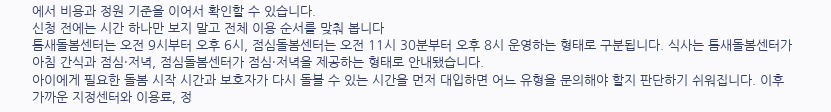에서 비용과 정원 기준을 이어서 확인할 수 있습니다.
신청 전에는 시간 하나만 보지 말고 전체 이용 순서를 맞춰 봅니다
틈새돌봄센터는 오전 9시부터 오후 6시, 점심돌봄센터는 오전 11시 30분부터 오후 8시 운영하는 형태로 구분됩니다. 식사는 틈새돌봄센터가 아침 간식과 점심·저녁, 점심돌봄센터가 점심·저녁을 제공하는 형태로 안내됐습니다.
아이에게 필요한 돌봄 시작 시간과 보호자가 다시 돌볼 수 있는 시간을 먼저 대입하면 어느 유형을 문의해야 할지 판단하기 쉬워집니다. 이후 가까운 지정센터와 이용료, 정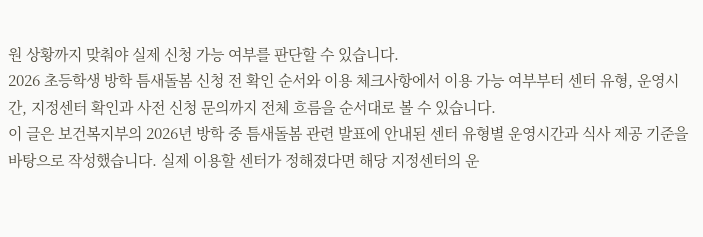원 상황까지 맞춰야 실제 신청 가능 여부를 판단할 수 있습니다.
2026 초등학생 방학 틈새돌봄 신청 전 확인 순서와 이용 체크사항에서 이용 가능 여부부터 센터 유형, 운영시간, 지정센터 확인과 사전 신청 문의까지 전체 흐름을 순서대로 볼 수 있습니다.
이 글은 보건복지부의 2026년 방학 중 틈새돌봄 관련 발표에 안내된 센터 유형별 운영시간과 식사 제공 기준을 바탕으로 작성했습니다. 실제 이용할 센터가 정해졌다면 해당 지정센터의 운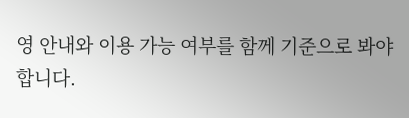영 안내와 이용 가능 여부를 함께 기준으로 봐야 합니다.